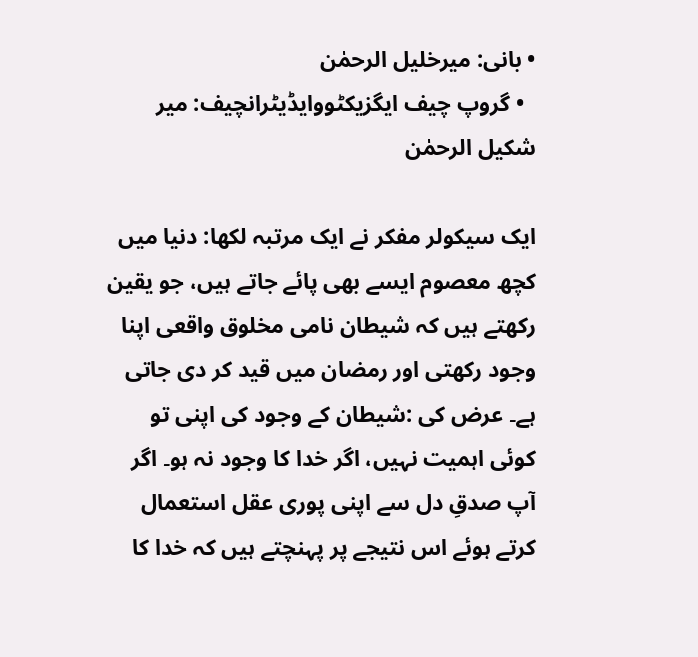• بانی: میرخلیل الرحمٰن
  • گروپ چیف ایگزیکٹووایڈیٹرانچیف: میر شکیل الرحمٰن

ایک سیکولر مفکر نے ایک مرتبہ لکھا: دنیا میں کچھ معصوم ایسے بھی پائے جاتے ہیں، جو یقین رکھتے ہیں کہ شیطان نامی مخلوق واقعی اپنا وجود رکھتی اور رمضان میں قید کر دی جاتی ہے۔ عرض کی :شیطان کے وجود کی اپنی تو کوئی اہمیت نہیں، اگر خدا کا وجود نہ ہو۔ اگر آپ صدقِ دل سے اپنی پوری عقل استعمال کرتے ہوئے اس نتیجے پر پہنچتے ہیں کہ خدا کا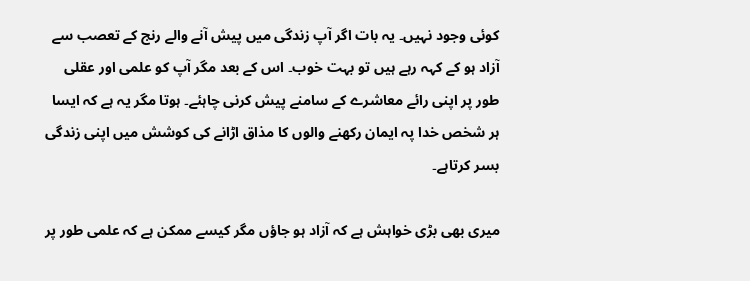کوئی وجود نہیں۔ یہ بات اگر آپ زندگی میں پیش آنے والے رنج کے تعصب سے آزاد ہو کے کہہ رہے ہیں تو بہت خوب۔ اس کے بعد مگر آپ کو علمی اور عقلی طور پر اپنی رائے معاشرے کے سامنے پیش کرنی چاہئے۔ ہوتا مگر یہ ہے کہ ایسا ہر شخص خدا پہ ایمان رکھنے والوں کا مذاق اڑانے کی کوشش میں اپنی زندگی بسر کرتاہے۔

میری بھی بڑی خواہش ہے کہ آزاد ہو جاؤں مگر کیسے ممکن ہے کہ علمی طور پر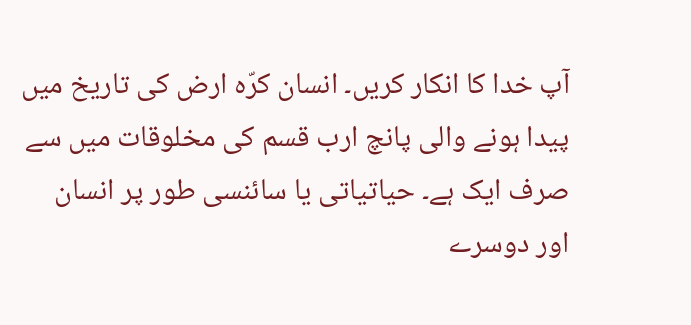آپ خدا کا انکار کریں۔ انسان کرّہ ارض کی تاریخ میں پیدا ہونے والی پانچ ارب قسم کی مخلوقات میں سے صرف ایک ہے۔ حیاتیاتی یا سائنسی طور پر انسان اور دوسرے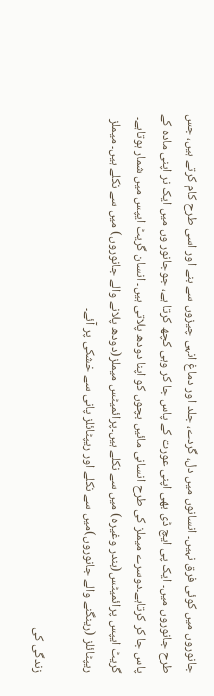جانوروں میں کوئی فرق نہیں۔ انسانوں میں دل، گردے، جلد اور دماغ انہی چیزوں سے بنے اور اسی طرح کام کرتے ہیں، جس طرح جانوروں میں۔ ایک پی ایچ ڈی بھی اپنی عورت کے پاس جا کر وہی کچھ کرتا ہے، جوجانور وں میں ایک نر اپنی مادہ کے پاس جا کر کرتاہے۔دوسرے میملز کی طرح انسانی مائیں بچوں کو اپنا دودھ پلاتی ہیں۔ انسان گریٹ ایپس میں شمار ہوتاہے۔ گریٹ ایپس پرائمیٹس(بندر وغیرہ) میں سے نکلے ہیں۔پرائمیٹس میملز(دودھ پلانے والے جانوروں) میں سے نکلے ہیں۔ میملز ریپٹائلز (رینگنے والے جانوروں)میں سے نکلے اور ریپٹائلز پانی سے خشکی پر آئے۔

زندگی کی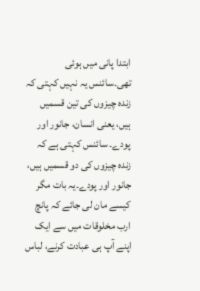ابتدا پانی میں ہوئی تھی۔سائنس یہ نہیں کہتی کہ زندہ چیزوں کی تین قسمیں ہیں، یعنی انسان، جانور اور پودے۔ سائنس کہتی ہے کہ زندہ چیزوں کی دو قسمیں ہیں، جانور اور پودے۔یہ بات مگر کیسے مان لی جائے کہ پانچ ارب مخلوقات میں سے ایک اپنے آپ ہی عبادت کرنے، لباس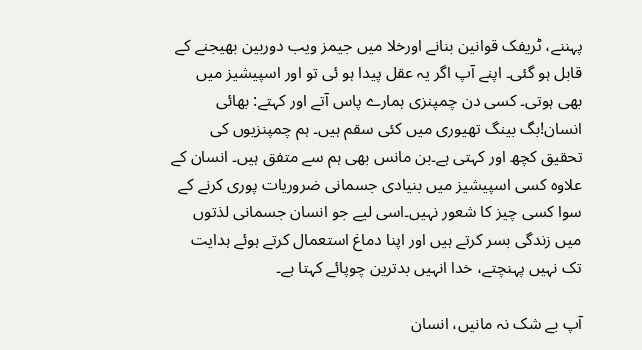پہننے، ٹریفک قوانین بنانے اورخلا میں جیمز ویب دوربین بھیجنے کے قابل ہو گئی۔ اپنے آپ اگر یہ عقل پیدا ہو ئی تو اور اسپیشیز میں بھی ہوتی۔ کسی دن چمپنزی ہمارے پاس آتے اور کہتے: بھائی انسان!بگ بینگ تھیوری میں کئی سقم ہیں۔ ہم چمپنزیوں کی تحقیق کچھ اور کہتی ہے۔بن مانس بھی ہم سے متفق ہیں۔ انسان کے علاوہ کسی اسپیشیز میں بنیادی جسمانی ضروریات پوری کرنے کے سوا کسی چیز کا شعور نہیں۔اسی لیے جو انسان جسمانی لذتوں میں زندگی بسر کرتے ہیں اور اپنا دماغ استعمال کرتے ہوئے ہدایت تک نہیں پہنچتے، خدا انہیں بدترین چوپائے کہتا ہے۔

آپ بے شک نہ مانیں، انسان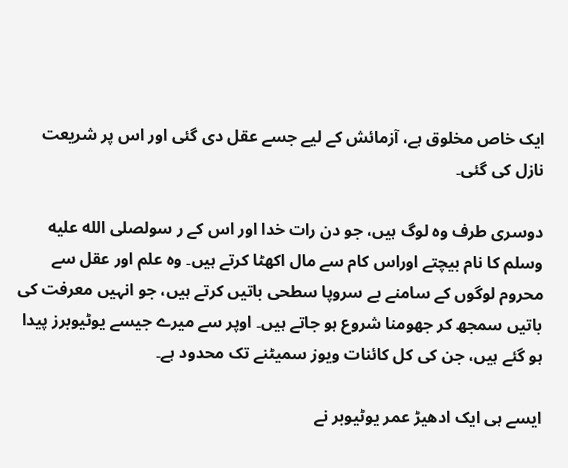ایک خاص مخلوق ہے، آزمائش کے لیے جسے عقل دی گئی اور اس پر شریعت نازل کی گئی۔

دوسری طرف وہ لوگ ہیں، جو دن رات خدا اور اس کے ر سولصلى الله عليه وسلم کا نام بیچتے اوراس کام سے مال اکھٹا کرتے ہیں۔ وہ علم اور عقل سے محروم لوگوں کے سامنے بے سروپا سطحی باتیں کرتے ہیں، جو انہیں معرفت کی باتیں سمجھ کر جھومنا شروع ہو جاتے ہیں۔ اوپر سے میرے جیسے یوٹیوبرز پیدا ہو گئے ہیں، جن کی کل کائنات ویوز سمیٹنے تک محدود ہے۔

ایسے ہی ایک ادھیڑ عمر یوٹیوبر نے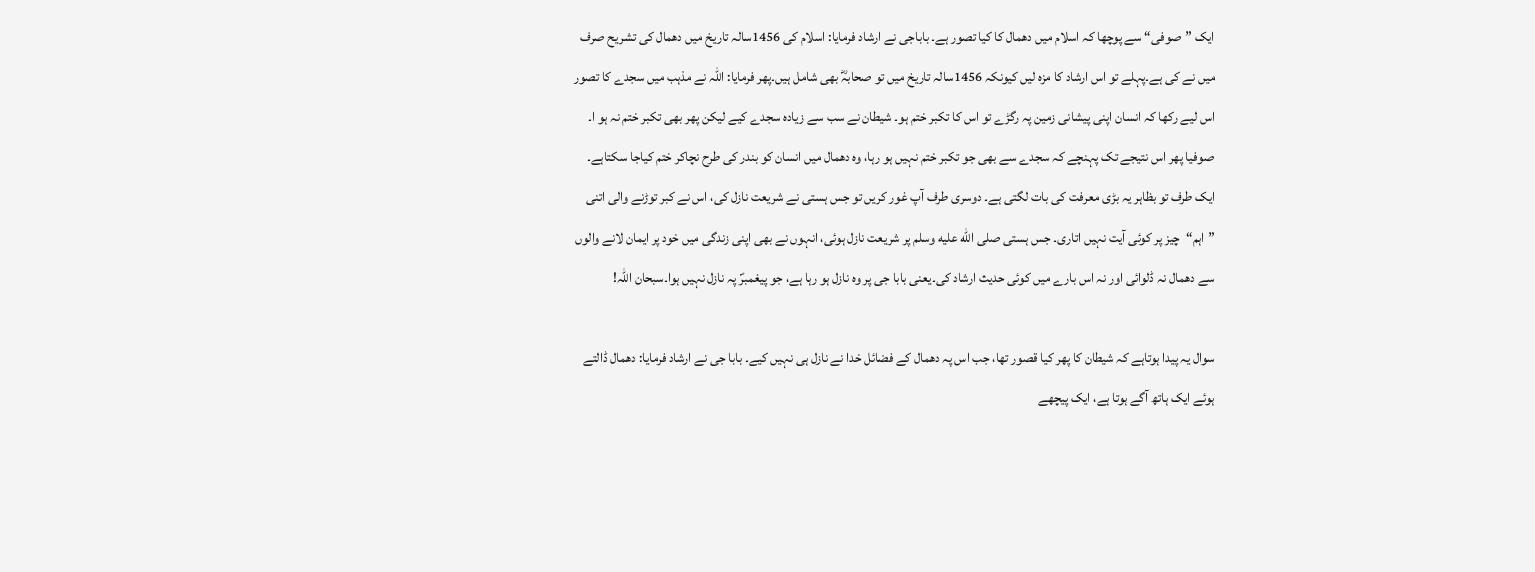ایک ”صوفی“ سے پوچھا کہ اسلام میں دھمال کا کیا تصور ہے۔ باباجی نے ارشاد فرمایا: اسلام کی 1456سالہ تاریخ میں دھمال کی تشریح صرف میں نے کی ہے۔پہلے تو اس ارشاد کا مزہ لیں کیونکہ 1456سالہ تاریخ میں تو صحابہؓ بھی شامل ہیں۔پھر فرمایا: اللہ نے مذہب میں سجدے کا تصور اس لیے رکھا کہ انسان اپنی پیشانی زمین پہ رگڑے تو اس کا تکبر ختم ہو۔ شیطان نے سب سے زیادہ سجدے کیے لیکن پھر بھی تکبر ختم نہ ہو ا۔ صوفیا پھر اس نتیجے تک پہنچے کہ سجدے سے بھی جو تکبر ختم نہیں ہو رہا، وہ دھمال میں انسان کو بندر کی طرح نچاکر ختم کیاجا سکتاہے۔ ایک طرف تو بظاہر یہ بڑی معرفت کی بات لگتی ہے۔ دوسری طرف آپ غور کریں تو جس ہستی نے شریعت نازل کی، اس نے کبر توڑنے والی اتنی ”اہم“چیز پر کوئی آیت نہیں اتاری۔ جس ہستی صلى الله عليه وسلم پر شریعت نازل ہوئی، انہوں نے بھی اپنی زندگی میں خود پر ایمان لانے والوں سے دھمال نہ ڈلوائی اور نہ اس بارے میں کوئی حدیث ارشاد کی۔یعنی بابا جی پر وہ نازل ہو رہا ہے، جو پیغمبرؐ پہ نازل نہیں ہوا۔سبحان اللہ!

سوال یہ پیدا ہوتاہے کہ شیطان کا پھر کیا قصور تھا، جب اس پہ دھمال کے فضائل خدا نے نازل ہی نہیں کیے۔ بابا جی نے ارشاد فرمایا: دھمال ڈالتے ہوئے ایک ہاتھ آگے ہوتا ہے، ایک پیچھے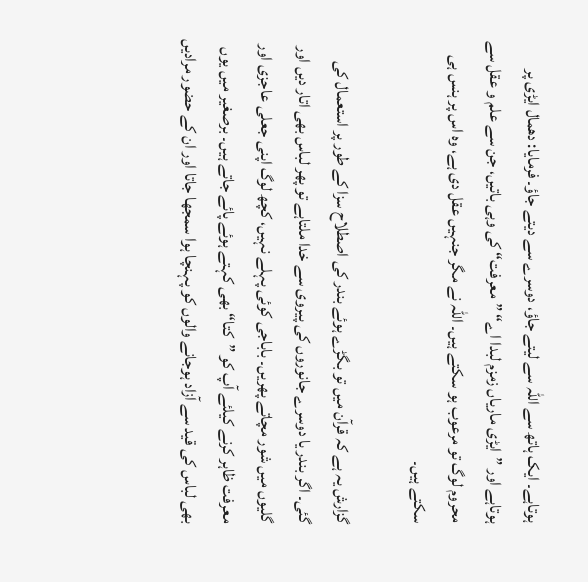ہوتاہے۔ ایک ہاتھ سے اللہ سے لیتے جاؤ، دوسرے سے دیتے جاؤ۔ فرمایا: دھمال ایڑی پر ہوتاہے اور ”ایڑی ماریاں زمزم لبدا اے“ ”معرفت“ کی وہی باتیں، جن سے علم و عقل سے محروم لوگ تو مرعوب ہو سکتے ہیں۔ اللہ نے مگر جنہیں عقل دی ہے، وہ اس پر ہنس ہی سکتے ہیں۔

گزارش یہ ہے کہ قرآن میں تو بگڑے ہوئے بندر کی اصطلاح سزا کے طور پر استعمال کی گئی۔ اگر بندر یا دوسرے جانوروں کی پیروی سے خدا ملتاہے تو پھر لباس بھی اتار دیں اور گلیوں میں شور مچاتے پھریں۔ باباجی کوئی پہلے نہیں، کچھ لوگ اپنی جعلی عاجزی اور معرفت ظاہر کرنے کیلئے آپ کو ”کتا“ بھی کہتے ہوئے پائے جاتے ہیں۔ برصغیر میں یوں بھی لباس کی قید سے آزاد ہوجانے والوں کو پہنچا ہوا سمجھا جاتا اور ان کے حضور مرادیں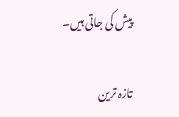پیش کی جاتی ہیں۔

تازہ ترین